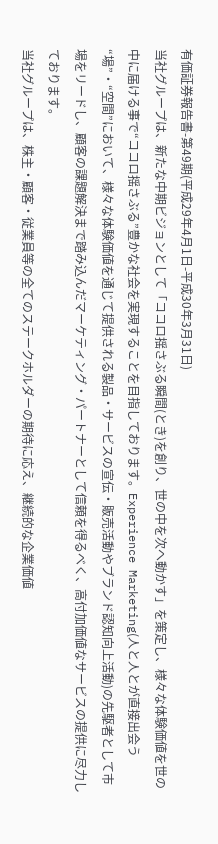有価証券報告書-第49期(平成29年4月1日-平成30年3月31日)
当社グループは、新たな中期ビジョンとして「ココロ揺さぶる瞬間(とき)を創り、世の中を次へ動かす」を策定し、様々な体験価値を世の中に届ける事で“ココロ揺さぶる”豊かな社会を実現することを目指しております。Experience Marketing(人と人とが直接出会う“場”・“空間”において、様々な体験価値を通じて提供される製品・サービスの宣伝・販売活動やブランド認知向上活動)の先駆者として市場をリードし、顧客の課題解決まで踏み込んだマーケティング・パートナーとして信頼を得るべく、高付加価値なサービスの提供に尽力しております。
当社グループは、株主・顧客・従業員等の全てのステークホルダーの期待に応え、継続的な企業価値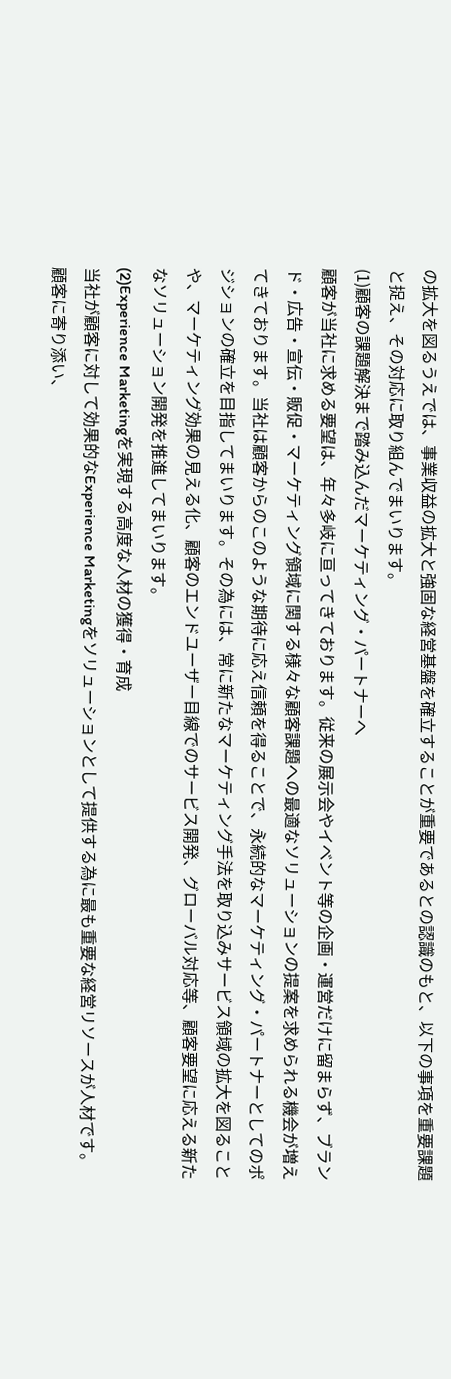の拡大を図るうえでは、事業収益の拡大と強固な経営基盤を確立することが重要であるとの認識のもと、以下の事項を重要課題と捉え、その対応に取り組んでまいります。
(1)顧客の課題解決まで踏み込んだマーケティング・パートナーへ
顧客が当社に求める要望は、年々多岐に亘ってきております。従来の展示会やイベント等の企画・運営だけに留まらず、ブランド・広告・宣伝・販促・マーケティング領域に関する様々な顧客課題への最適なソリューションの提案を求められる機会が増えてきております。当社は顧客からのこのような期待に応え信頼を得ることで、永続的なマーケティング・パートナーとしてのポジションの確立を目指してまいります。その為には、常に新たなマーケティング手法を取り込みサービス領域の拡大を図ることや、マーケティング効果の見える化、顧客のエンドユーザー目線でのサービス開発、グローバル対応等、顧客要望に応える新たなソリューション開発を推進してまいります。
(2)Experience Marketingを実現する高度な人材の獲得・育成
当社が顧客に対して効果的なExperience Marketingをソリューションとして提供する為に最も重要な経営リソースが人材です。顧客に寄り添い、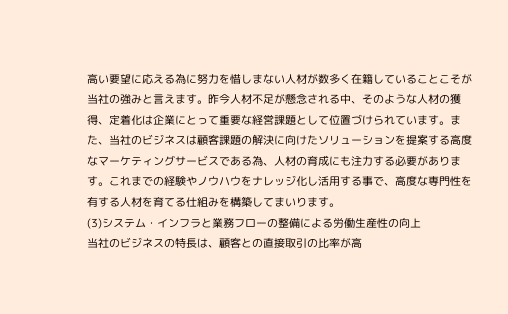高い要望に応える為に努力を惜しまない人材が数多く在籍していることこそが当社の強みと言えます。昨今人材不足が懸念される中、そのような人材の獲得、定着化は企業にとって重要な経営課題として位置づけられています。また、当社のビジネスは顧客課題の解決に向けたソリューションを提案する高度なマーケティングサービスである為、人材の育成にも注力する必要があります。これまでの経験やノウハウをナレッジ化し活用する事で、高度な専門性を有する人材を育てる仕組みを構築してまいります。
(3)システム・インフラと業務フローの整備による労働生産性の向上
当社のビジネスの特長は、顧客との直接取引の比率が高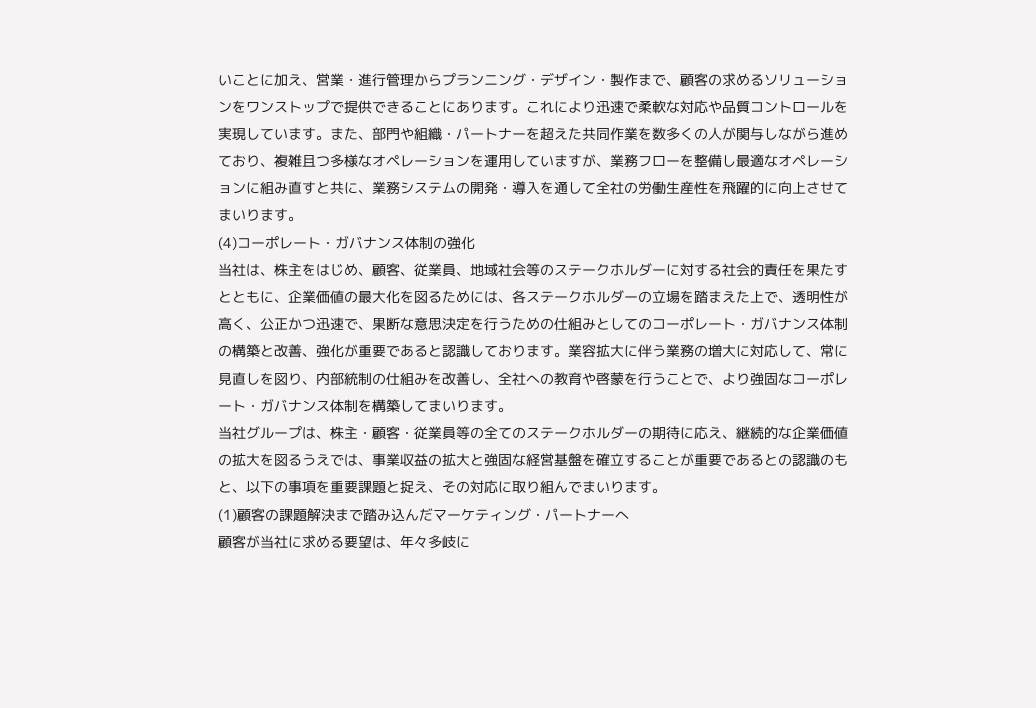いことに加え、営業・進行管理からプランニング・デザイン・製作まで、顧客の求めるソリューションをワンストップで提供できることにあります。これにより迅速で柔軟な対応や品質コントロールを実現しています。また、部門や組織・パートナーを超えた共同作業を数多くの人が関与しながら進めており、複雑且つ多様なオペレーションを運用していますが、業務フローを整備し最適なオペレーションに組み直すと共に、業務システムの開発・導入を通して全社の労働生産性を飛躍的に向上させてまいります。
(4)コーポレート・ガバナンス体制の強化
当社は、株主をはじめ、顧客、従業員、地域社会等のステークホルダーに対する社会的責任を果たすとともに、企業価値の最大化を図るためには、各ステークホルダーの立場を踏まえた上で、透明性が高く、公正かつ迅速で、果断な意思決定を行うための仕組みとしてのコーポレート・ガバナンス体制の構築と改善、強化が重要であると認識しております。業容拡大に伴う業務の増大に対応して、常に見直しを図り、内部統制の仕組みを改善し、全社への教育や啓蒙を行うことで、より強固なコーポレート・ガバナンス体制を構築してまいります。
当社グループは、株主・顧客・従業員等の全てのステークホルダーの期待に応え、継続的な企業価値の拡大を図るうえでは、事業収益の拡大と強固な経営基盤を確立することが重要であるとの認識のもと、以下の事項を重要課題と捉え、その対応に取り組んでまいります。
(1)顧客の課題解決まで踏み込んだマーケティング・パートナーへ
顧客が当社に求める要望は、年々多岐に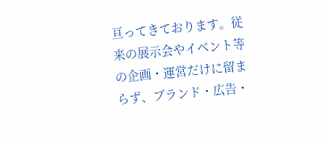亘ってきております。従来の展示会やイベント等の企画・運営だけに留まらず、ブランド・広告・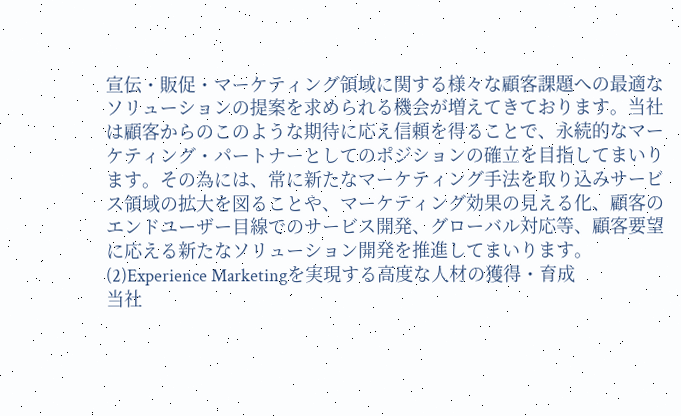宣伝・販促・マーケティング領域に関する様々な顧客課題への最適なソリューションの提案を求められる機会が増えてきております。当社は顧客からのこのような期待に応え信頼を得ることで、永続的なマーケティング・パートナーとしてのポジションの確立を目指してまいります。その為には、常に新たなマーケティング手法を取り込みサービス領域の拡大を図ることや、マーケティング効果の見える化、顧客のエンドユーザー目線でのサービス開発、グローバル対応等、顧客要望に応える新たなソリューション開発を推進してまいります。
(2)Experience Marketingを実現する高度な人材の獲得・育成
当社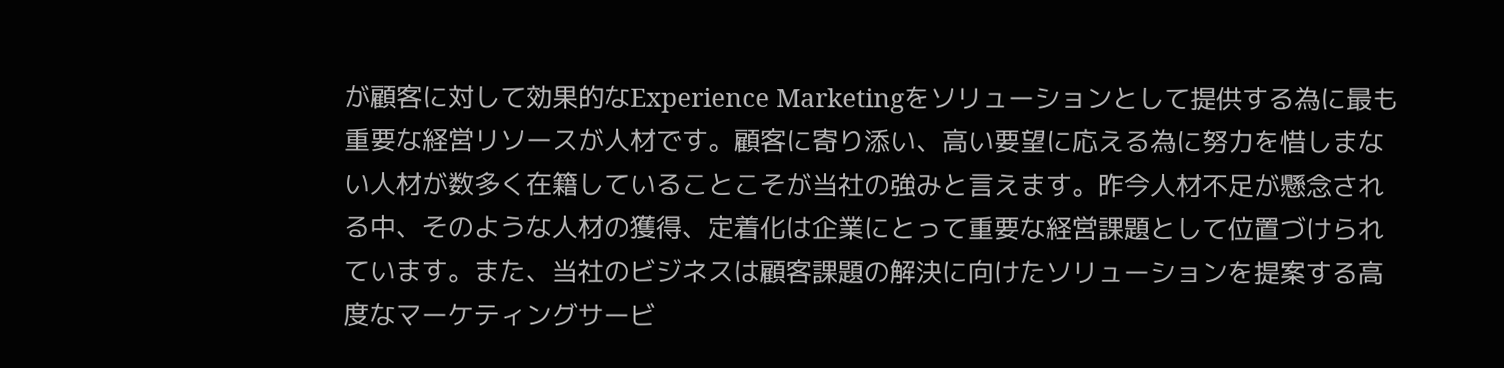が顧客に対して効果的なExperience Marketingをソリューションとして提供する為に最も重要な経営リソースが人材です。顧客に寄り添い、高い要望に応える為に努力を惜しまない人材が数多く在籍していることこそが当社の強みと言えます。昨今人材不足が懸念される中、そのような人材の獲得、定着化は企業にとって重要な経営課題として位置づけられています。また、当社のビジネスは顧客課題の解決に向けたソリューションを提案する高度なマーケティングサービ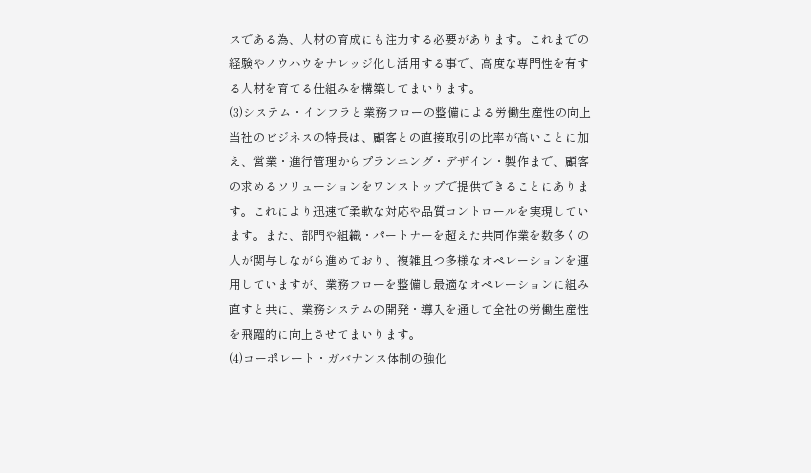スである為、人材の育成にも注力する必要があります。これまでの経験やノウハウをナレッジ化し活用する事で、高度な専門性を有する人材を育てる仕組みを構築してまいります。
(3)システム・インフラと業務フローの整備による労働生産性の向上
当社のビジネスの特長は、顧客との直接取引の比率が高いことに加え、営業・進行管理からプランニング・デザイン・製作まで、顧客の求めるソリューションをワンストップで提供できることにあります。これにより迅速で柔軟な対応や品質コントロールを実現しています。また、部門や組織・パートナーを超えた共同作業を数多くの人が関与しながら進めており、複雑且つ多様なオペレーションを運用していますが、業務フローを整備し最適なオペレーションに組み直すと共に、業務システムの開発・導入を通して全社の労働生産性を飛躍的に向上させてまいります。
(4)コーポレート・ガバナンス体制の強化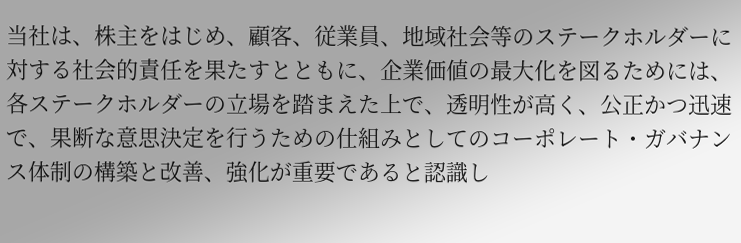当社は、株主をはじめ、顧客、従業員、地域社会等のステークホルダーに対する社会的責任を果たすとともに、企業価値の最大化を図るためには、各ステークホルダーの立場を踏まえた上で、透明性が高く、公正かつ迅速で、果断な意思決定を行うための仕組みとしてのコーポレート・ガバナンス体制の構築と改善、強化が重要であると認識し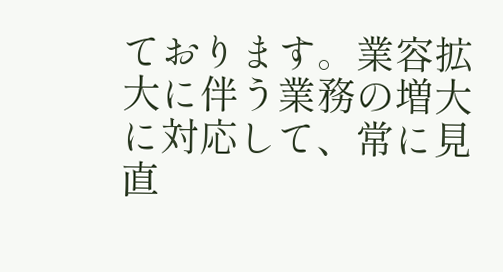ております。業容拡大に伴う業務の増大に対応して、常に見直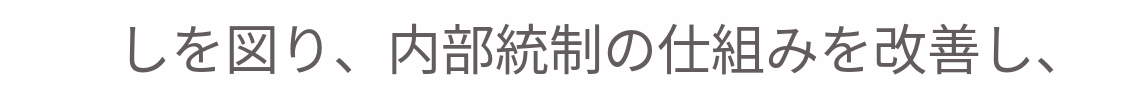しを図り、内部統制の仕組みを改善し、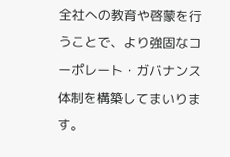全社への教育や啓蒙を行うことで、より強固なコーポレート・ガバナンス体制を構築してまいります。